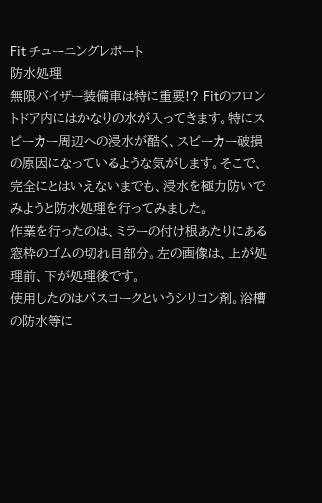Fit チューニングレポート
防水処理
無限バイザー装備車は特に重要!? Fitのフロントドア内にはかなりの水が入ってきます。特にスピーカー周辺への浸水が酷く、スピーカー破損の原因になっているような気がします。そこで、完全にとはいえないまでも、浸水を極力防いでみようと防水処理を行ってみました。
作業を行ったのは、ミラーの付け根あたりにある窓枠のゴムの切れ目部分。左の画像は、上が処理前、下が処理後です。
使用したのはバスコークというシリコン剤。浴槽の防水等に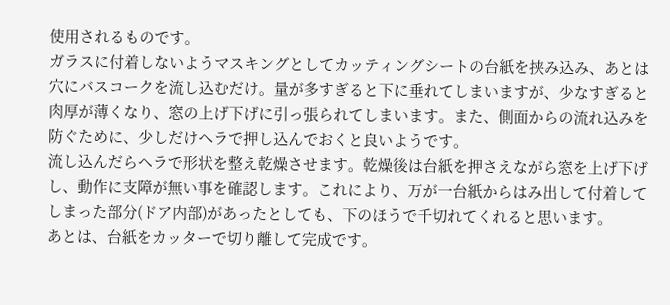使用されるものです。
ガラスに付着しないようマスキングとしてカッティングシートの台紙を挟み込み、あとは穴にバスコークを流し込むだけ。量が多すぎると下に垂れてしまいますが、少なすぎると肉厚が薄くなり、窓の上げ下げに引っ張られてしまいます。また、側面からの流れ込みを防ぐために、少しだけヘラで押し込んでおくと良いようです。
流し込んだらヘラで形状を整え乾燥させます。乾燥後は台紙を押さえながら窓を上げ下げし、動作に支障が無い事を確認します。これにより、万が一台紙からはみ出して付着してしまった部分(ドア内部)があったとしても、下のほうで千切れてくれると思います。
あとは、台紙をカッターで切り離して完成です。